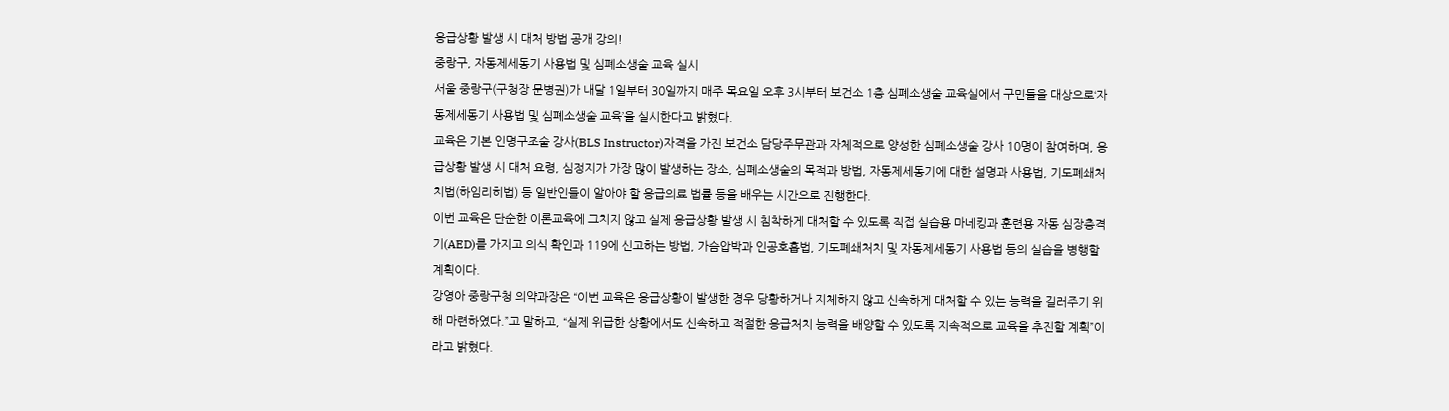응급상황 발생 시 대처 방법 공개 강의!
중랑구, 자동제세동기 사용법 및 심폐소생술 교육 실시
서울 중랑구(구청장 문병권)가 내달 1일부터 30일까지 매주 목요일 오후 3시부터 보건소 1층 심폐소생술 교육실에서 구민들을 대상으로‘자동제세동기 사용법 및 심폐소생술 교육’을 실시한다고 밝혔다.
교육은 기본 인명구조술 강사(BLS Instructor)자격을 가진 보건소 담당주무관과 자체적으로 양성한 심폐소생술 강사 10명이 참여하며, 응급상황 발생 시 대처 요령, 심정지가 가장 많이 발생하는 장소, 심폐소생술의 목적과 방법, 자동제세동기에 대한 설명과 사용법, 기도폐쇄처치법(하임리히법) 등 일반인들이 알아야 할 응급의료 법률 등을 배우는 시간으로 진행한다.
이번 교육은 단순한 이론교육에 그치지 않고 실제 응급상황 발생 시 침착하게 대처할 수 있도록 직접 실습용 마네킹과 훈련용 자동 심장충격기(AED)를 가지고 의식 확인과 119에 신고하는 방법, 가슴압박과 인공호흡법, 기도폐쇄처치 및 자동제세동기 사용법 등의 실습을 병행할 계획이다.
강영아 중랑구청 의약과장은 “이번 교육은 응급상황이 발생한 경우 당황하거나 지체하지 않고 신속하게 대처할 수 있는 능력을 길러주기 위해 마련하였다.”고 말하고, “실제 위급한 상황에서도 신속하고 적절한 응급처치 능력을 배양할 수 있도록 지속적으로 교육을 추진할 계획”이라고 밝혔다.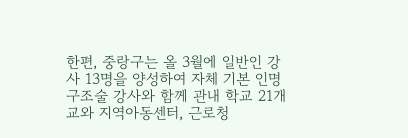한편, 중랑구는 올 3월에 일반인 강사 13명을 양성하여 자체 기본 인명구조술 강사와 함께 관내 학교 21개교와 지역아동센터, 근로청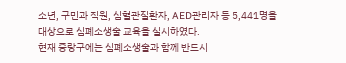소년, 구민과 직원, 심혈관질환자, AED관리자 등 5,441명을 대상으로 심폐소생술 교육을 실시하였다.
현재 중랑구에는 심폐소생술과 함께 반드시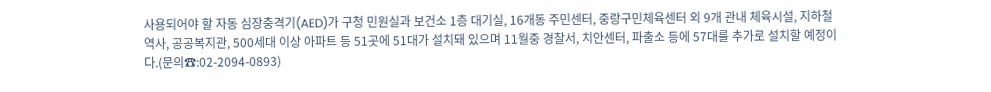사용되어야 할 자동 심장충격기(AED)가 구청 민원실과 보건소 1층 대기실, 16개동 주민센터, 중랑구민체육센터 외 9개 관내 체육시설, 지하철역사, 공공복지관, 500세대 이상 아파트 등 51곳에 51대가 설치돼 있으며 11월중 경찰서, 치안센터, 파출소 등에 57대를 추가로 설치할 예정이다.(문의☎:02-2094-0893)